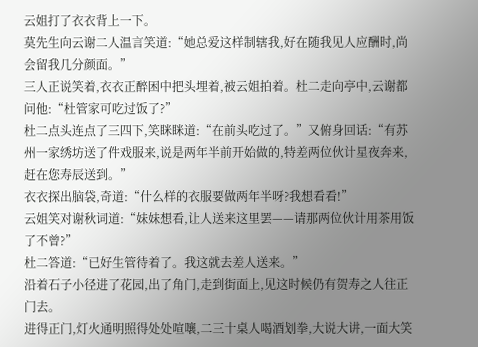云姐打了衣衣背上一下。
莫先生向云谢二人温言笑道:“她总爱这样制辖我,好在随我见人应酬时,尚会留我几分颜面。”
三人正说笑着,衣衣正醉困中把头埋着,被云姐拍着。杜二走向亭中,云谢都问他:“杜管家可吃过饭了?”
杜二点头连点了三四下,笑眯眯道:“在前头吃过了。”又俯身回话:“有苏州一家绣坊送了件戏服来,说是两年半前开始做的,特差两位伙计星夜奔来,赶在您寿辰送到。”
衣衣探出脑袋,奇道:“什么样的衣服要做两年半呀?我想看看!”
云姐笑对谢秋词道:“妹妹想看,让人送来这里罢——请那两位伙计用茶用饭了不曾?”
杜二答道:“已好生管待着了。我这就去差人送来。”
沿着石子小径进了花园,出了角门,走到街面上,见这时候仍有贺寿之人往正门去。
进得正门,灯火通明照得处处喧嚷,二三十桌人喝酒划拳,大说大讲,一面大笑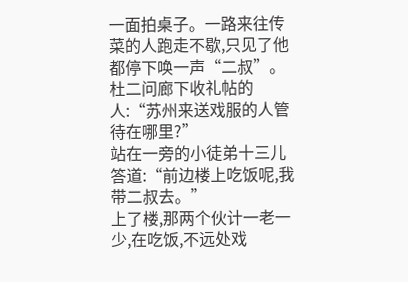一面拍桌子。一路来往传菜的人跑走不歇,只见了他都停下唤一声“二叔”。
杜二问廊下收礼帖的人:“苏州来送戏服的人管待在哪里?”
站在一旁的小徒弟十三儿答道:“前边楼上吃饭呢,我带二叔去。”
上了楼,那两个伙计一老一少,在吃饭,不远处戏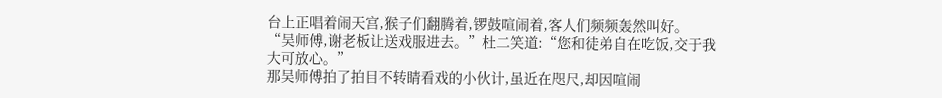台上正唱着闹天宫,猴子们翻腾着,锣鼓喧闹着,客人们频频轰然叫好。
“吴师傅,谢老板让送戏服进去。”杜二笑道:“您和徒弟自在吃饭,交于我大可放心。”
那吴师傅拍了拍目不转睛看戏的小伙计,虽近在咫尺,却因喧闹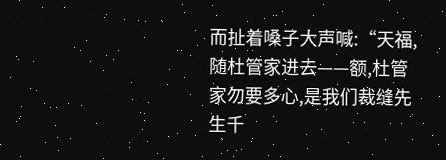而扯着嗓子大声喊:“天福,随杜管家进去——额,杜管家勿要多心,是我们裁缝先生千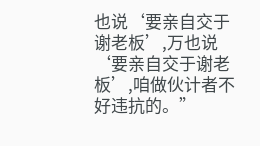也说‘要亲自交于谢老板’,万也说‘要亲自交于谢老板’,咱做伙计者不好违抗的。”